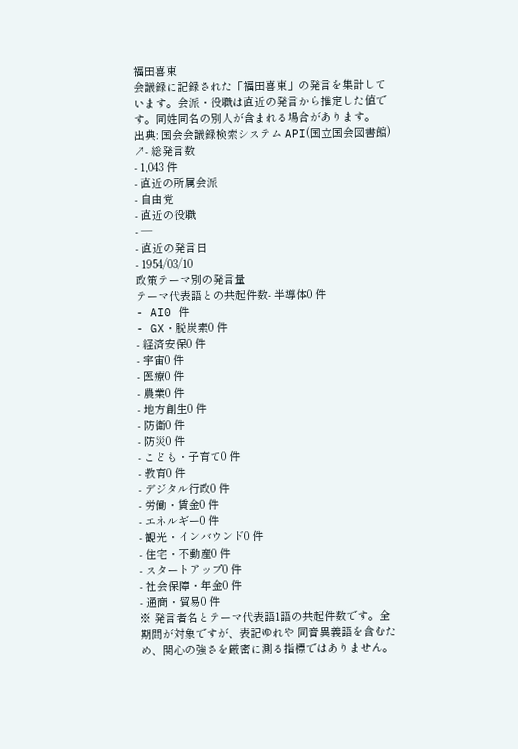福田喜東
会議録に記録された「福田喜東」の発言を集計しています。会派・役職は直近の発言から推定した値です。同姓同名の別人が含まれる場合があります。
出典: 国会会議録検索システム API(国立国会図書館) ↗- 総発言数
- 1,043 件
- 直近の所属会派
- 自由党
- 直近の役職
- —
- 直近の発言日
- 1954/03/10
政策テーマ別の発言量
テーマ代表語との共起件数- 半導体0 件
- AI0 件
- GX・脱炭素0 件
- 経済安保0 件
- 宇宙0 件
- 医療0 件
- 農業0 件
- 地方創生0 件
- 防衛0 件
- 防災0 件
- こども・子育て0 件
- 教育0 件
- デジタル行政0 件
- 労働・賃金0 件
- エネルギー0 件
- 観光・インバウンド0 件
- 住宅・不動産0 件
- スタートアップ0 件
- 社会保障・年金0 件
- 通商・貿易0 件
※ 発言者名とテーマ代表語1語の共起件数です。全期間が対象ですが、表記ゆれや 同音異義語を含むため、関心の強さを厳密に測る指標ではありません。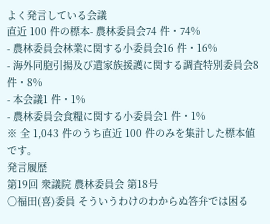よく発言している会議
直近 100 件の標本- 農林委員会74 件・74%
- 農林委員会林業に関する小委員会16 件・16%
- 海外同胞引揚及び遺家族援護に関する調査特別委員会8 件・8%
- 本会議1 件・1%
- 農林委員会食糧に関する小委員会1 件・1%
※ 全 1,043 件のうち直近 100 件のみを集計した標本値です。
発言履歴
第19回 衆議院 農林委員会 第18号
○福田(喜)委員 そういうわけのわからぬ答弁では困る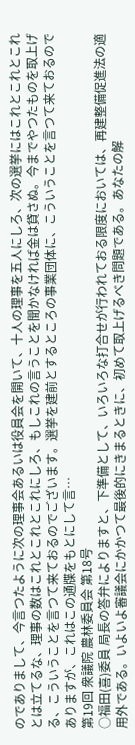のでありまして、今言つたように次の理事会あるいは役員会を開いて、十人の理事を五人にしろ、次の選挙にはこれとこれとこれとは立てるな、理事の数はこれとこれとこれにしろ、もしこれの言うことを聞かなければ金は貸さぬ。今までやつたものを取上げる、こういうことを言つて来ておるのでございます。選挙を建前とするところの事業団体に、こういうことを言つて来ておるのでありますが、これはこの通牒をもとにして言…
第19回 衆議院 農林委員会 第18号
○福田(喜)委員 局長の答弁によりますと、下準備として、いろいろな打合せが行われておる限度においては、再建整備促進法の適用外である。いよいよ審議会にかかつて最後的にきまるときに、初めて取上げるべき問題である。あなたの解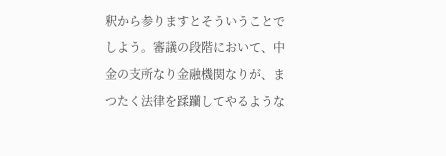釈から参りますとそういうことでしよう。審議の段階において、中金の支所なり金融機関なりが、まつたく法律を蹂躪してやるような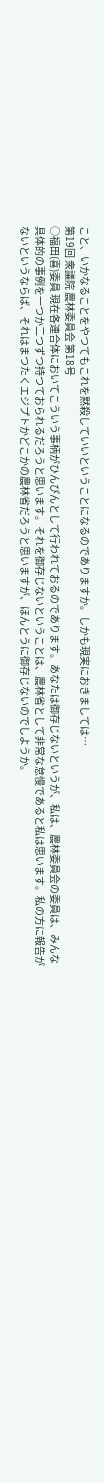こと、いかなることをやつてもこれを黙殺していいということになるのでありますか。しかも現実におきましては…
第19回 衆議院 農林委員会 第18号
○福田(喜)委員 現在各連合体においてこういう事柄がひんぴんとして行われておるのであります。あなたは御存じないというが、私は、農林委員会の委員は、みんな具体的の事例を一つか二つずつ持つておられるだろうと思います。それを御存じないということは、農林省として非常な怠慢であると私は思います。私の方に報告がないというならば、それはまつたくエジプトかどこかの農林省だろうと思いますが、ほんとうに御存じないのでしようか。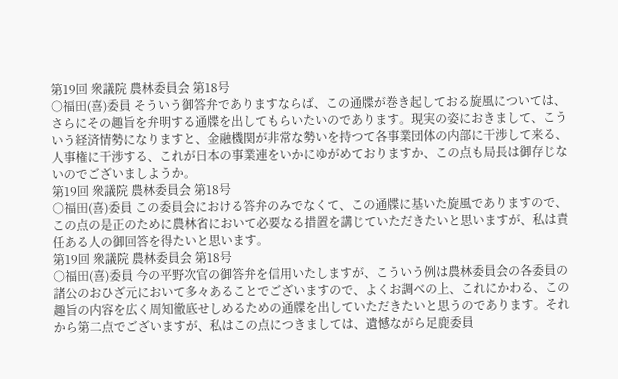第19回 衆議院 農林委員会 第18号
○福田(喜)委員 そういう御答弁でありますならば、この通牒が巻き起しておる旋風については、さらにその趣旨を弁明する通牒を出してもらいたいのであります。現実の姿におきまして、こういう経済情勢になりますと、金融機関が非常な勢いを持つて各事業団体の内部に干渉して来る、人事権に干渉する、これが日本の事業連をいかにゆがめておりますか、この点も局長は御存じないのでございましようか。
第19回 衆議院 農林委員会 第18号
○福田(喜)委員 この委員会における答弁のみでなくて、この通牒に基いた旋風でありますので、この点の是正のために農林省において必要なる措置を講じていただきたいと思いますが、私は責任ある人の御回答を得たいと思います。
第19回 衆議院 農林委員会 第18号
○福田(喜)委員 今の平野次官の御答弁を信用いたしますが、こういう例は農林委員会の各委員の諸公のおひざ元において多々あることでございますので、よくお調べの上、これにかわる、この趣旨の内容を広く周知徹底せしめるための通牒を出していただきたいと思うのであります。それから第二点でございますが、私はこの点につきましては、遺憾ながら足鹿委員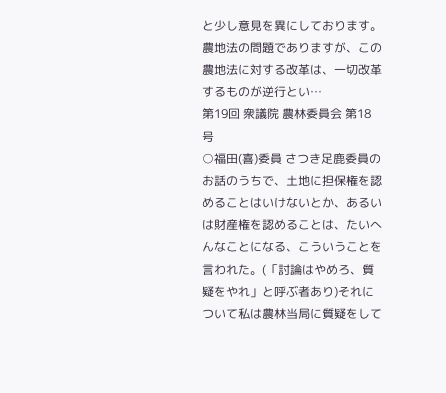と少し意見を異にしております。農地法の問題でありますが、この農地法に対する改革は、一切改革するものが逆行とい…
第19回 衆議院 農林委員会 第18号
○福田(喜)委員 さつき足鹿委員のお話のうちで、土地に担保権を認めることはいけないとか、あるいは財産権を認めることは、たいへんなことになる、こういうことを言われた。(「討論はやめろ、質疑をやれ」と呼ぶ者あり)それについて私は農林当局に質疑をして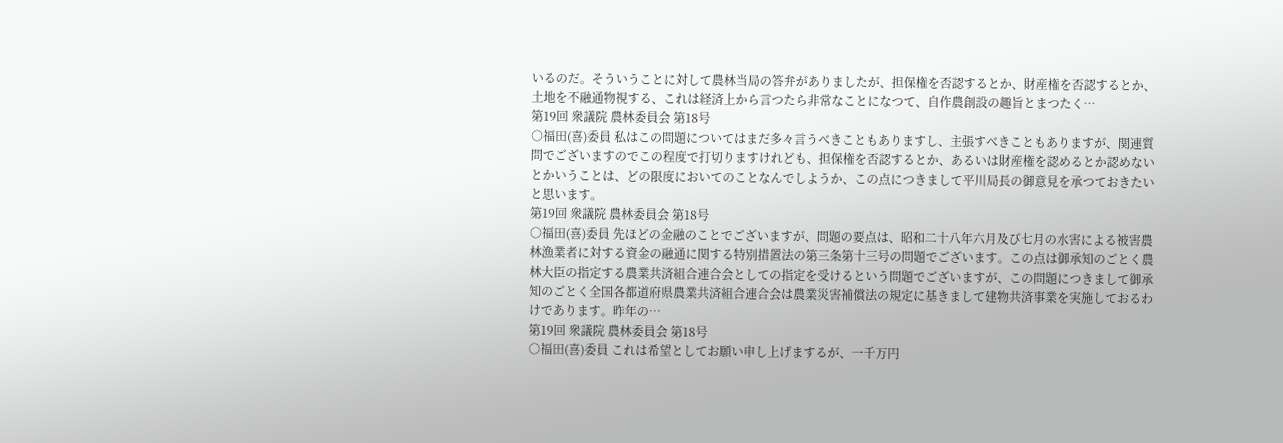いるのだ。そういうことに対して農林当局の答弁がありましたが、担保権を否認するとか、財産権を否認するとか、土地を不融通物視する、これは経済上から言つたら非常なことになつて、自作農創設の趣旨とまつたく…
第19回 衆議院 農林委員会 第18号
○福田(喜)委員 私はこの問題についてはまだ多々言うべきこともありますし、主張すべきこともありますが、関連質問でございますのでこの程度で打切りますけれども、担保権を否認するとか、あるいは財産権を認めるとか認めないとかいうことは、どの限度においてのことなんでしようか、この点につきまして平川局長の御意見を承つておきたいと思います。
第19回 衆議院 農林委員会 第18号
○福田(喜)委員 先ほどの金融のことでございますが、問題の要点は、昭和二十八年六月及び七月の水害による被害農林漁業者に対する資金の融通に関する特別措置法の第三条第十三号の問題でございます。この点は御承知のごとく農林大臣の指定する農業共済組合連合会としての指定を受けるという問題でございますが、この問題につきまして御承知のごとく全国各都道府県農業共済組合連合会は農業災害補償法の規定に基きまして建物共済事業を実施しておるわけであります。昨年の…
第19回 衆議院 農林委員会 第18号
○福田(喜)委員 これは希望としてお願い申し上げまするが、一千万円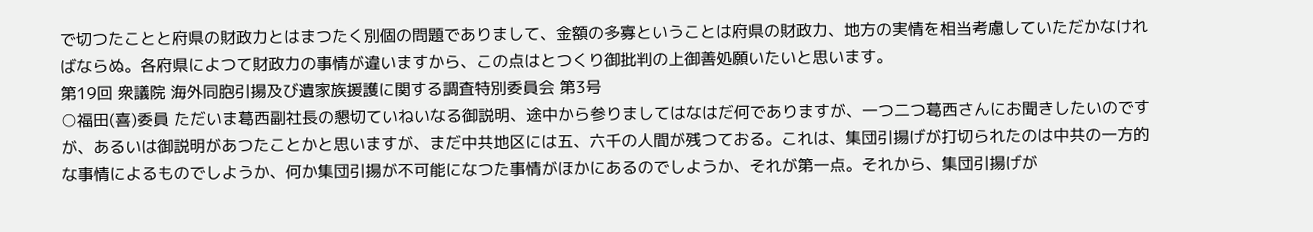で切つたことと府県の財政力とはまつたく別個の問題でありまして、金額の多寡ということは府県の財政力、地方の実情を相当考慮していただかなければならぬ。各府県によつて財政力の事情が違いますから、この点はとつくり御批判の上御善処願いたいと思います。
第19回 衆議院 海外同胞引揚及び遺家族援護に関する調査特別委員会 第3号
○福田(喜)委員 ただいま葛西副社長の懇切ていねいなる御説明、途中から参りましてはなはだ何でありますが、一つ二つ葛西さんにお聞きしたいのですが、あるいは御説明があつたことかと思いますが、まだ中共地区には五、六千の人間が残つておる。これは、集団引揚げが打切られたのは中共の一方的な事情によるものでしようか、何か集団引揚が不可能になつた事情がほかにあるのでしようか、それが第一点。それから、集団引揚げが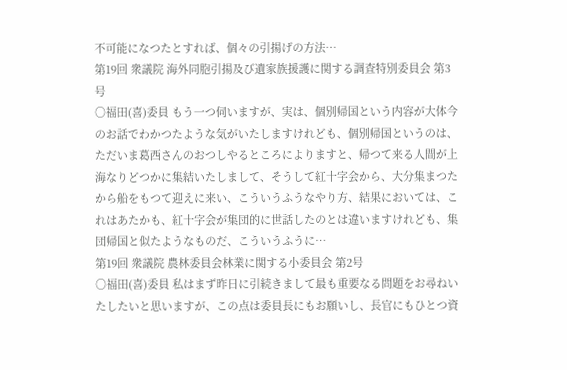不可能になつたとすれば、個々の引揚げの方法…
第19回 衆議院 海外同胞引揚及び遺家族援護に関する調査特別委員会 第3号
○福田(喜)委員 もう一つ伺いますが、実は、個別帰国という内容が大体今のお話でわかつたような気がいたしますけれども、個別帰国というのは、ただいま葛西さんのおつしやるところによりますと、帰つて来る人間が上海なりどつかに集結いたしまして、そうして紅十字会から、大分集まつたから船をもつて迎えに来い、こういうふうなやり方、結果においては、これはあたかも、紅十字会が集団的に世話したのとは違いますけれども、集団帰国と似たようなものだ、こういうふうに…
第19回 衆議院 農林委員会林業に関する小委員会 第2号
○福田(喜)委員 私はまず昨日に引続きまして最も重要なる問題をお尋ねいたしたいと思いますが、この点は委員長にもお願いし、長官にもひとつ資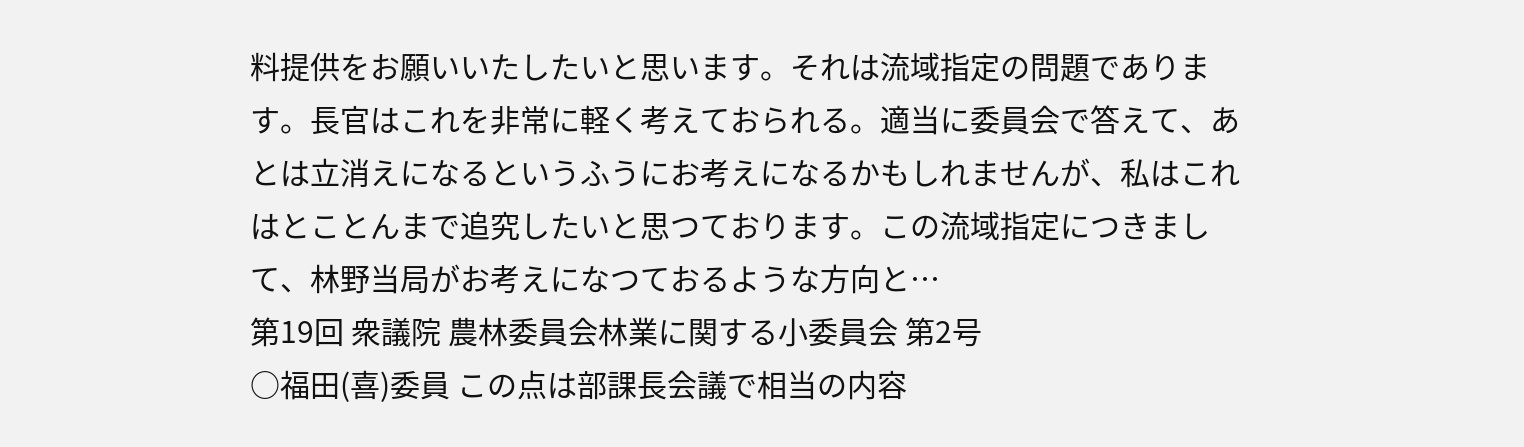料提供をお願いいたしたいと思います。それは流域指定の問題であります。長官はこれを非常に軽く考えておられる。適当に委員会で答えて、あとは立消えになるというふうにお考えになるかもしれませんが、私はこれはとことんまで追究したいと思つております。この流域指定につきまして、林野当局がお考えになつておるような方向と…
第19回 衆議院 農林委員会林業に関する小委員会 第2号
○福田(喜)委員 この点は部課長会議で相当の内容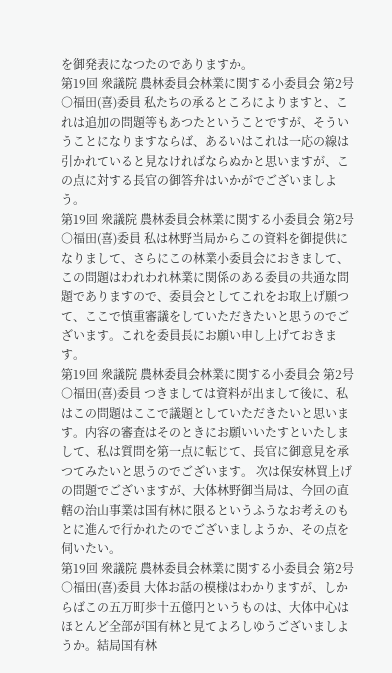を御発表になつたのでありますか。
第19回 衆議院 農林委員会林業に関する小委員会 第2号
○福田(喜)委員 私たちの承るところによりますと、これは追加の問題等もあつたということですが、そういうことになりますならば、あるいはこれは一応の線は引かれていると見なければならぬかと思いますが、この点に対する長官の御答弁はいかがでございましよう。
第19回 衆議院 農林委員会林業に関する小委員会 第2号
○福田(喜)委員 私は林野当局からこの資料を御提供になりまして、さらにこの林業小委員会におきまして、この問題はわれわれ林業に関係のある委員の共通な問題でありますので、委員会としてこれをお取上げ願つて、ここで慎重審議をしていただきたいと思うのでございます。これを委員長にお願い申し上げておきます。
第19回 衆議院 農林委員会林業に関する小委員会 第2号
○福田(喜)委員 つきましては資料が出まして後に、私はこの問題はここで議題としていただきたいと思います。内容の審査はそのときにお願いいたすといたしまして、私は質問を第一点に転じて、長官に御意見を承つてみたいと思うのでございます。 次は保安林買上げの問題でございますが、大体林野御当局は、今回の直轄の治山事業は国有林に限るというふうなお考えのもとに進んで行かれたのでございましようか、その点を伺いたい。
第19回 衆議院 農林委員会林業に関する小委員会 第2号
○福田(喜)委員 大体お話の模様はわかりますが、しからばこの五万町歩十五億円というものは、大体中心はほとんど全部が国有林と見てよろしゆうございましようか。結局国有林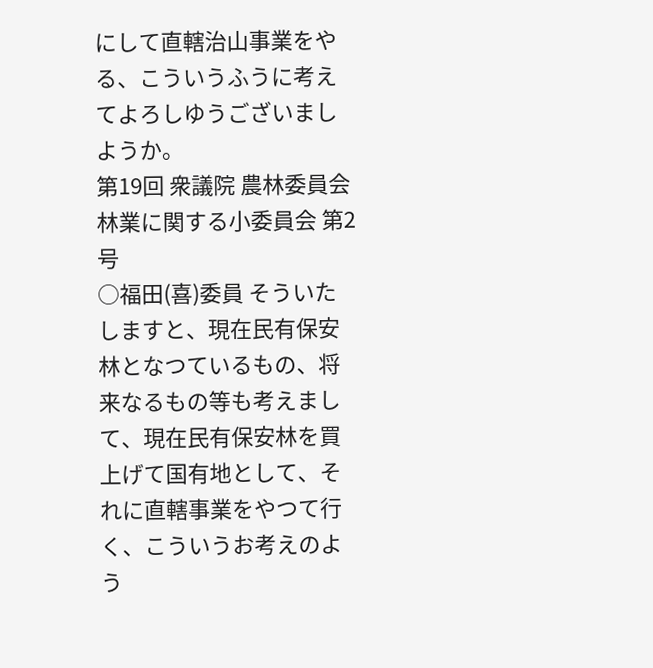にして直轄治山事業をやる、こういうふうに考えてよろしゆうございましようか。
第19回 衆議院 農林委員会林業に関する小委員会 第2号
○福田(喜)委員 そういたしますと、現在民有保安林となつているもの、将来なるもの等も考えまして、現在民有保安林を買上げて国有地として、それに直轄事業をやつて行く、こういうお考えのよう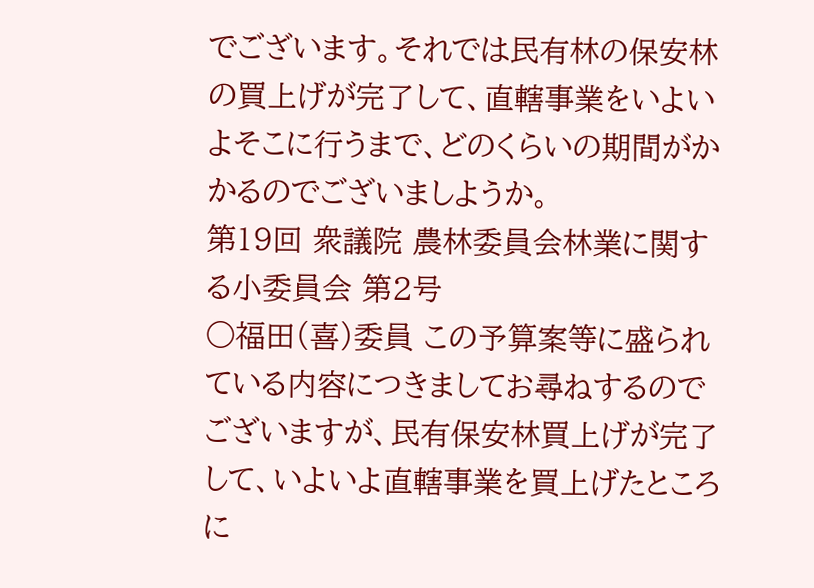でございます。それでは民有林の保安林の買上げが完了して、直轄事業をいよいよそこに行うまで、どのくらいの期間がかかるのでございましようか。
第19回 衆議院 農林委員会林業に関する小委員会 第2号
○福田(喜)委員 この予算案等に盛られている内容につきましてお尋ねするのでございますが、民有保安林買上げが完了して、いよいよ直轄事業を買上げたところに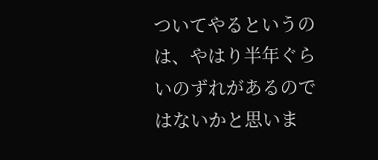ついてやるというのは、やはり半年ぐらいのずれがあるのではないかと思いま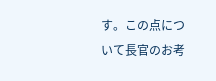す。この点について長官のお考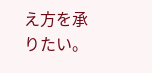え方を承りたい。